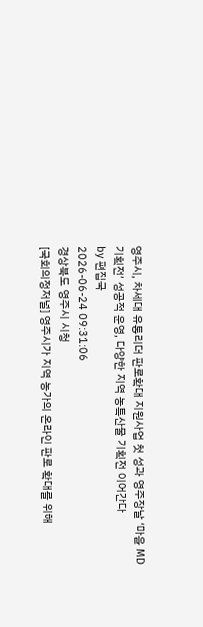영주시, 차세대 유통리더 판로확대 지원사업 첫 성과 영주장날 ‘마을 MD 기획전’ 성공적 운영, 다양한 지역 농특산물 기획전 이어간다
by 편집국
2026-06-24 09:31:06
경상북도 영주시 시청
[국회의정저널] 영주시가 지역 농가의 온라인 판로 확대를 위해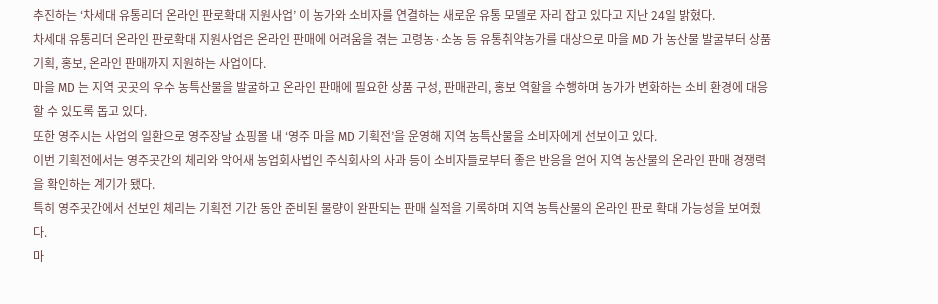추진하는 ‘차세대 유통리더 온라인 판로확대 지원사업’ 이 농가와 소비자를 연결하는 새로운 유통 모델로 자리 잡고 있다고 지난 24일 밝혔다.
차세대 유통리더 온라인 판로확대 지원사업은 온라인 판매에 어려움을 겪는 고령농·소농 등 유통취약농가를 대상으로 마을 MD 가 농산물 발굴부터 상품 기획, 홍보, 온라인 판매까지 지원하는 사업이다.
마을 MD 는 지역 곳곳의 우수 농특산물을 발굴하고 온라인 판매에 필요한 상품 구성, 판매관리, 홍보 역할을 수행하며 농가가 변화하는 소비 환경에 대응할 수 있도록 돕고 있다.
또한 영주시는 사업의 일환으로 영주장날 쇼핑몰 내 ‘영주 마을 MD 기획전’을 운영해 지역 농특산물을 소비자에게 선보이고 있다.
이번 기획전에서는 영주곳간의 체리와 악어새 농업회사법인 주식회사의 사과 등이 소비자들로부터 좋은 반응을 얻어 지역 농산물의 온라인 판매 경쟁력을 확인하는 계기가 됐다.
특히 영주곳간에서 선보인 체리는 기획전 기간 동안 준비된 물량이 완판되는 판매 실적을 기록하며 지역 농특산물의 온라인 판로 확대 가능성을 보여줬다.
마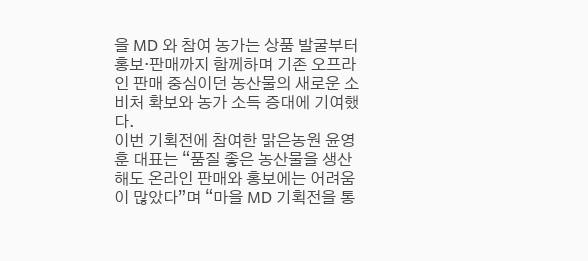을 MD 와 참여 농가는 상품 발굴부터 홍보·판매까지 함께하며 기존 오프라인 판매 중심이던 농산물의 새로운 소비처 확보와 농가 소득 증대에 기여했다.
이번 기획전에 참여한 맑은농원 윤영훈 대표는 “품질 좋은 농산물을 생산해도 온라인 판매와 홍보에는 어려움이 많았다”며 “마을 MD 기획전을 통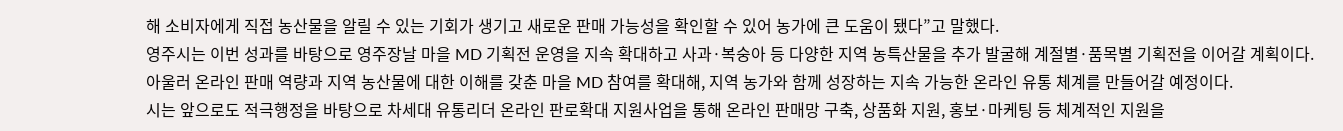해 소비자에게 직접 농산물을 알릴 수 있는 기회가 생기고 새로운 판매 가능성을 확인할 수 있어 농가에 큰 도움이 됐다”고 말했다.
영주시는 이번 성과를 바탕으로 영주장날 마을 MD 기획전 운영을 지속 확대하고 사과·복숭아 등 다양한 지역 농특산물을 추가 발굴해 계절별·품목별 기획전을 이어갈 계획이다.
아울러 온라인 판매 역량과 지역 농산물에 대한 이해를 갖춘 마을 MD 참여를 확대해, 지역 농가와 함께 성장하는 지속 가능한 온라인 유통 체계를 만들어갈 예정이다.
시는 앞으로도 적극행정을 바탕으로 차세대 유통리더 온라인 판로확대 지원사업을 통해 온라인 판매망 구축, 상품화 지원, 홍보·마케팅 등 체계적인 지원을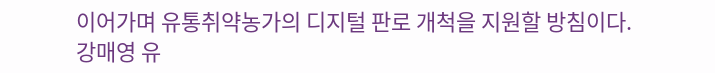이어가며 유통취약농가의 디지털 판로 개척을 지원할 방침이다.
강매영 유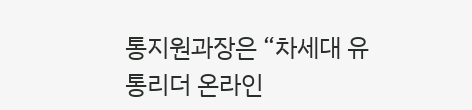통지원과장은 “차세대 유통리더 온라인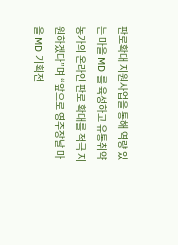판로확대 지원사업을 통해 역량 있는 마을 MD 를 육성하고 유통취약농가의 온라인 판로 확대를 적극 지원하겠다”며 “앞으로 영주장날 마을 MD 기획전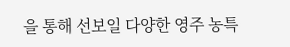을 통해 선보일 다양한 영주 농특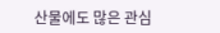산물에도 많은 관심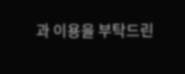과 이용을 부탁드린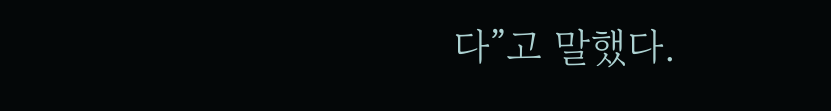다”고 말했다.